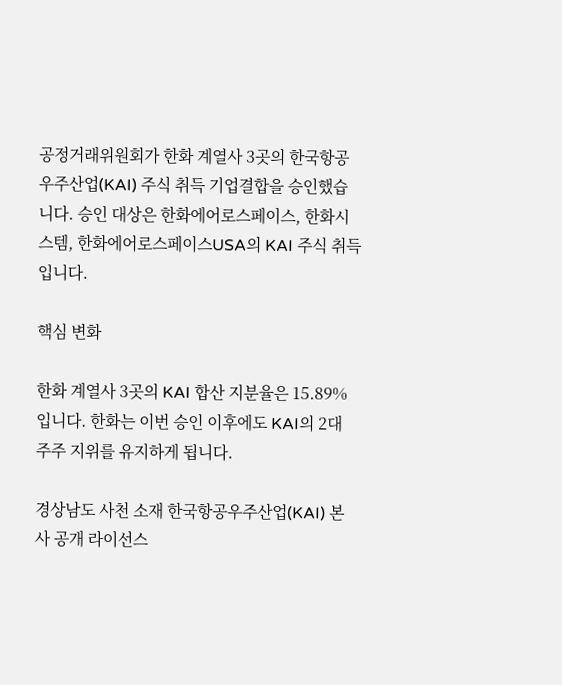공정거래위원회가 한화 계열사 3곳의 한국항공우주산업(KAI) 주식 취득 기업결합을 승인했습니다. 승인 대상은 한화에어로스페이스, 한화시스템, 한화에어로스페이스USA의 KAI 주식 취득입니다.

핵심 변화

한화 계열사 3곳의 KAI 합산 지분율은 15.89%입니다. 한화는 이번 승인 이후에도 KAI의 2대 주주 지위를 유지하게 됩니다.

경상남도 사천 소재 한국항공우주산업(KAI) 본사 공개 라이선스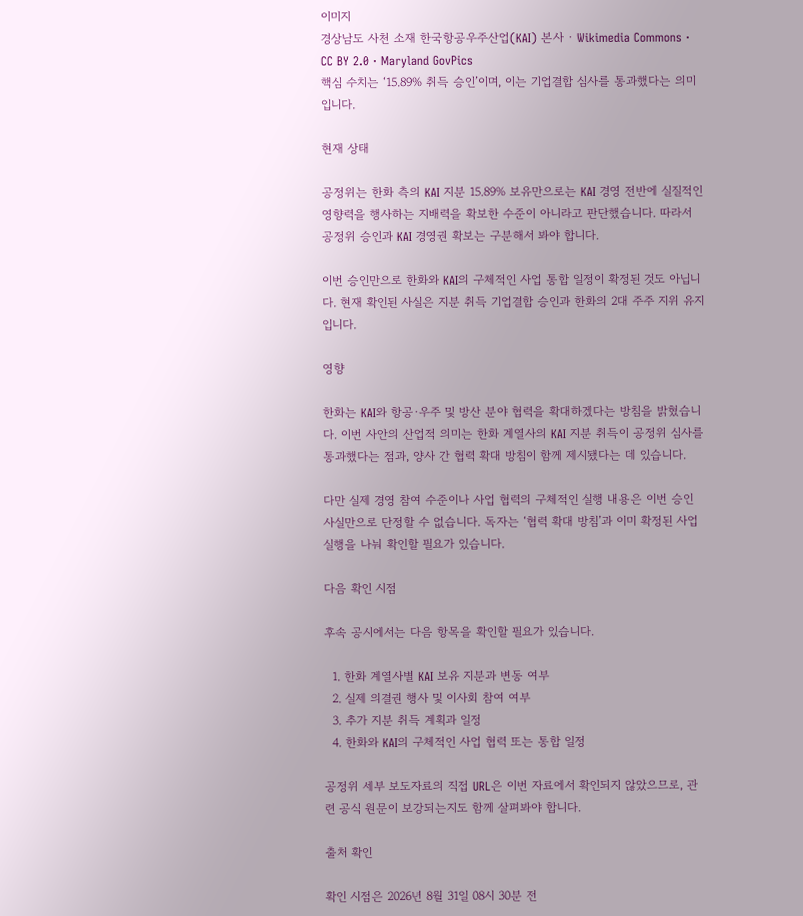이미지
경상남도 사천 소재 한국항공우주산업(KAI) 본사 · Wikimedia Commons · CC BY 2.0 · Maryland GovPics
핵심 수치는 ‘15.89% 취득 승인’이며, 이는 기업결합 심사를 통과했다는 의미입니다.

현재 상태

공정위는 한화 측의 KAI 지분 15.89% 보유만으로는 KAI 경영 전반에 실질적인 영향력을 행사하는 지배력을 확보한 수준이 아니라고 판단했습니다. 따라서 공정위 승인과 KAI 경영권 확보는 구분해서 봐야 합니다.

이번 승인만으로 한화와 KAI의 구체적인 사업 통합 일정이 확정된 것도 아닙니다. 현재 확인된 사실은 지분 취득 기업결합 승인과 한화의 2대 주주 지위 유지입니다.

영향

한화는 KAI와 항공·우주 및 방산 분야 협력을 확대하겠다는 방침을 밝혔습니다. 이번 사안의 산업적 의미는 한화 계열사의 KAI 지분 취득이 공정위 심사를 통과했다는 점과, 양사 간 협력 확대 방침이 함께 제시됐다는 데 있습니다.

다만 실제 경영 참여 수준이나 사업 협력의 구체적인 실행 내용은 이번 승인 사실만으로 단정할 수 없습니다. 독자는 ‘협력 확대 방침’과 이미 확정된 사업 실행을 나눠 확인할 필요가 있습니다.

다음 확인 시점

후속 공시에서는 다음 항목을 확인할 필요가 있습니다.

  1. 한화 계열사별 KAI 보유 지분과 변동 여부
  2. 실제 의결권 행사 및 이사회 참여 여부
  3. 추가 지분 취득 계획과 일정
  4. 한화와 KAI의 구체적인 사업 협력 또는 통합 일정

공정위 세부 보도자료의 직접 URL은 이번 자료에서 확인되지 않았으므로, 관련 공식 원문이 보강되는지도 함께 살펴봐야 합니다.

출처 확인

확인 시점은 2026년 8월 31일 08시 30분 전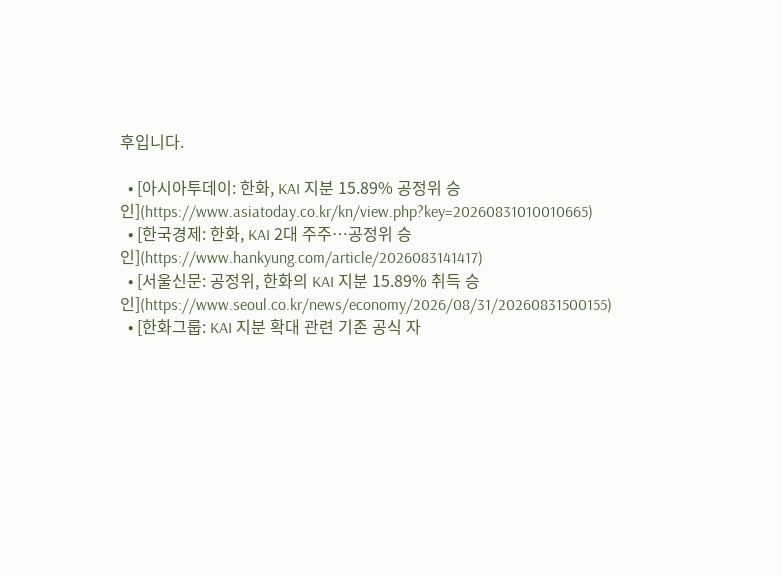후입니다.

  • [아시아투데이: 한화, KAI 지분 15.89% 공정위 승인](https://www.asiatoday.co.kr/kn/view.php?key=20260831010010665)
  • [한국경제: 한화, KAI 2대 주주…공정위 승인](https://www.hankyung.com/article/2026083141417)
  • [서울신문: 공정위, 한화의 KAI 지분 15.89% 취득 승인](https://www.seoul.co.kr/news/economy/2026/08/31/20260831500155)
  • [한화그룹: KAI 지분 확대 관련 기존 공식 자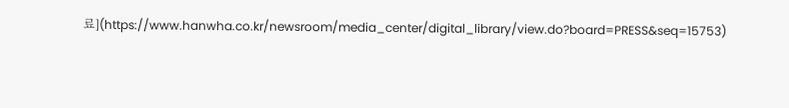료](https://www.hanwha.co.kr/newsroom/media_center/digital_library/view.do?board=PRESS&seq=15753)